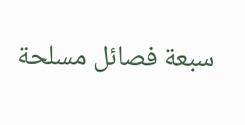سبعة فصائل مسلحة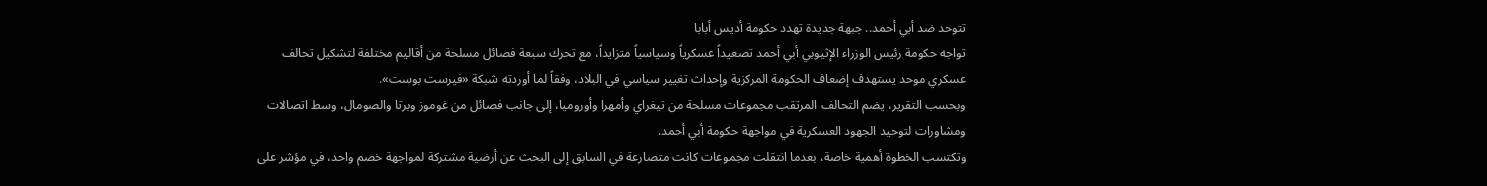تتوحد ضد أبي أحمد.. جبهة جديدة تهدد حكومة أديس أبابا
تواجه حكومة رئيس الوزراء الإثيوبي أبي أحمد تصعيداً عسكرياً وسياسياً متزايداً، مع تحرك سبعة فصائل مسلحة من أقاليم مختلفة لتشكيل تحالف عسكري موحد يستهدف إضعاف الحكومة المركزية وإحداث تغيير سياسي في البلاد، وفقاً لما أوردته شبكة «فيرست بوست».
وبحسب التقرير، يضم التحالف المرتقب مجموعات مسلحة من تيغراي وأمهرا وأوروميا، إلى جانب فصائل من غوموز وبرتا والصومال، وسط اتصالات ومشاورات لتوحيد الجهود العسكرية في مواجهة حكومة أبي أحمد.
وتكتسب الخطوة أهمية خاصة، بعدما انتقلت مجموعات كانت متصارعة في السابق إلى البحث عن أرضية مشتركة لمواجهة خصم واحد، في مؤشر على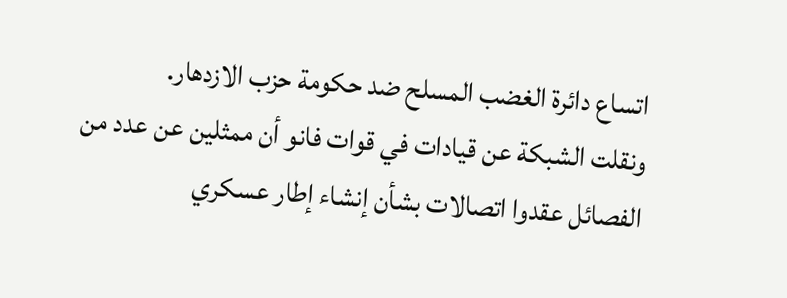اتساع دائرة الغضب المسلح ضد حكومة حزب الازدهار.
ونقلت الشبكة عن قيادات في قوات فانو أن ممثلين عن عدد من الفصائل عقدوا اتصالات بشأن إنشاء إطار عسكري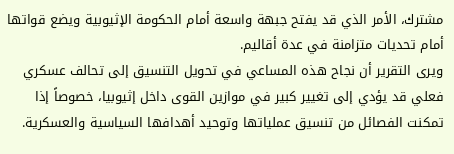مشترك، الأمر الذي قد يفتح جبهة واسعة أمام الحكومة الإثيوبية ويضع قواتها أمام تحديات متزامنة في عدة أقاليم.
ويرى التقرير أن نجاح هذه المساعي في تحويل التنسيق إلى تحالف عسكري فعلي قد يؤدي إلى تغيير كبير في موازين القوى داخل إثيوبيا، خصوصاً إذا تمكنت الفصائل من تنسيق عملياتها وتوحيد أهدافها السياسية والعسكرية.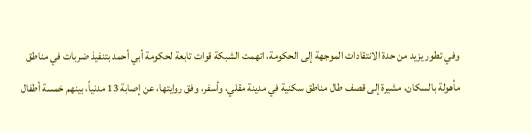وفي تطور يزيد من حدة الانتقادات الموجهة إلى الحكومة، اتهمت الشبكة قوات تابعة لحكومة أبي أحمد بتنفيذ ضربات في مناطق مأهولة بالسكان، مشيرة إلى قصف طال مناطق سكنية في مدينة مقلي، وأسفر، وفق روايتها، عن إصابة 13 مدنياً، بينهم خمسة أطفال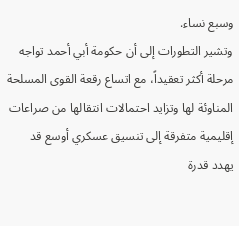وسبع نساء.
وتشير التطورات إلى أن حكومة أبي أحمد تواجه مرحلة أكثر تعقيداً، مع اتساع رقعة القوى المسلحة المناوئة لها وتزايد احتمالات انتقالها من صراعات إقليمية متفرقة إلى تنسيق عسكري أوسع قد يهدد قدرة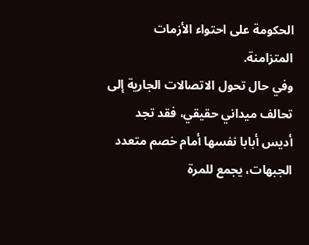الحكومة على احتواء الأزمات المتزامنة.
وفي حال تحول الاتصالات الجارية إلى تحالف ميداني حقيقي، فقد تجد أديس أبابا نفسها أمام خصم متعدد الجبهات، يجمع للمرة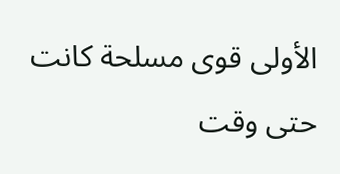الأولى قوى مسلحة كانت حتى وقت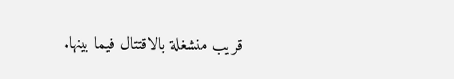قريب منشغلة بالاقتتال فيما بينها.